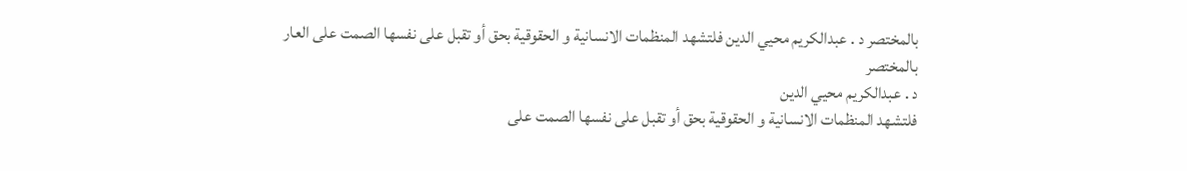بالمختصر د . عبدالكريم محيي الدين فلتشهد المنظمات الانسانية و الحقوقية بحق أو تقبل على نفسها الصمت على العار
بالمختصر
د . عبدالكريم محيي الدين
فلتشهد المنظمات الانسانية و الحقوقية بحق أو تقبل على نفسها الصمت على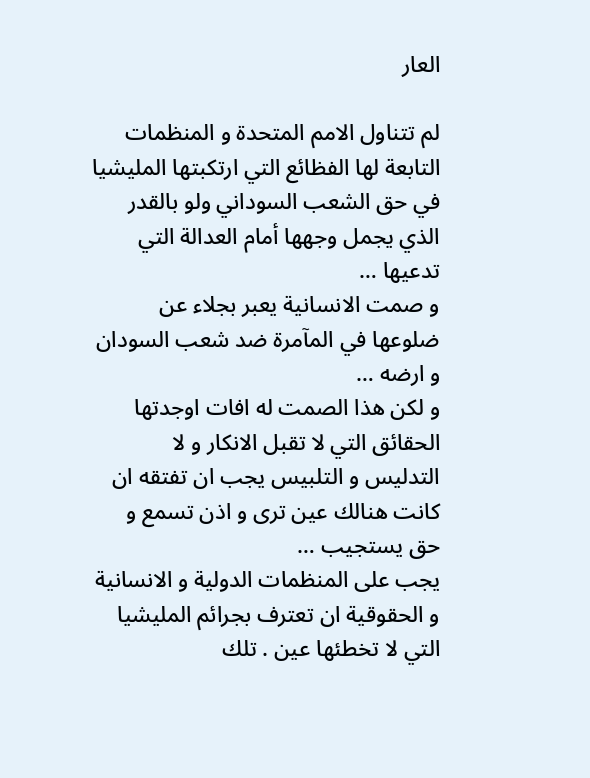العار

لم تتناول الامم المتحدة و المنظمات التابعة لها الفظائع التي ارتكبتها المليشيا في حق الشعب السوداني ولو بالقدر الذي يجمل وجهها أمام العدالة التي تدعيها …
و صمت الانسانية يعبر بجلاء عن ضلوعها في المآمرة ضد شعب السودان و ارضه …
و لكن هذا الصمت له افات اوجدتها الحقائق التي لا تقبل الانكار و لا التدليس و التلبيس يجب ان تفتقه ان كانت هنالك عين ترى و اذن تسمع و حق يستجيب …
يجب على المنظمات الدولية و الانسانية و الحقوقية ان تعترف بجرائم المليشيا التي لا تخطئها عين . تلك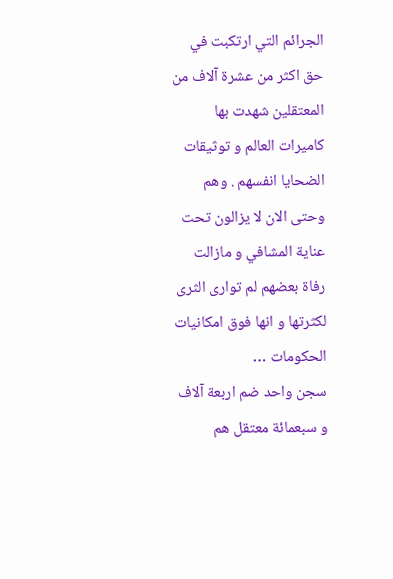الجرائم التي ارتكبت في حق اكثر من عشرة آلاف من المعتقلين شهدت بها كاميرات العالم و توثيقات الضحايا انفسهم . وهم وحتى الان لا يزالون تحت عناية المشافي و مازالت رفاة بعضهم لم توارى الثرى لكثرتها و انها فوق امكانيات الحكومات …
سجن واحد ضم اربعة آلاف و سبعمائة معتقل هم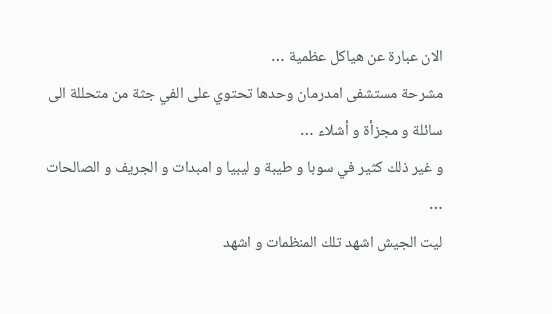الان عبارة عن هياكل عظمية …
مشرحة مستشفى امدرمان وحدها تحتوي على الفي جثة من متحللة الى سائلة و مجزأة و أشلاء …
و غير ذلك كثير في سوبا و طيبة و ليبيا و امبدات و الجريف و الصالحات …
ليت الجيش اشهد تلك المنظمات و اشهد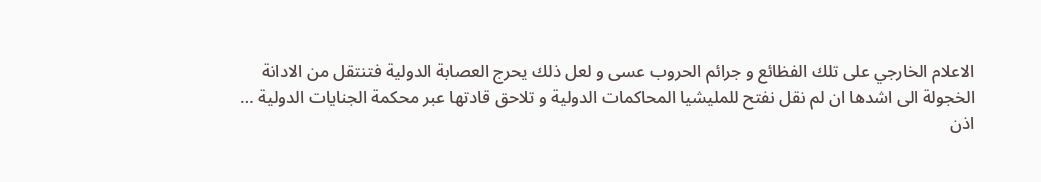الاعلام الخارجي على تلك الفظائع و جرائم الحروب عسى و لعل ذلك يحرج العصابة الدولية فتنتقل من الادانة الخجولة الى اشدها ان لم نقل نفتح للمليشيا المحاكمات الدولية و تلاحق قادتها عبر محكمة الجنايات الدولية …
اذن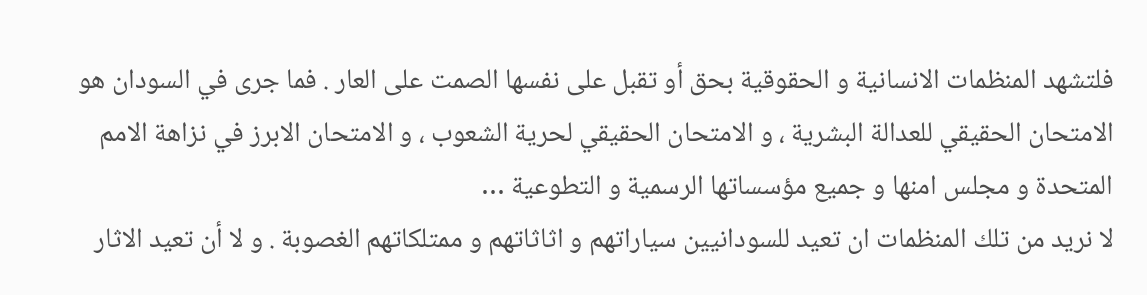فلتشهد المنظمات الانسانية و الحقوقية بحق أو تقبل على نفسها الصمت على العار . فما جرى في السودان هو الامتحان الحقيقي للعدالة البشرية ، و الامتحان الحقيقي لحرية الشعوب ، و الامتحان الابرز في نزاهة الامم المتحدة و مجلس امنها و جميع مؤسساتها الرسمية و التطوعية …
لا نريد من تلك المنظمات ان تعيد للسودانيين سياراتهم و اثاثاتهم و ممتلكاتهم الغصوبة . و لا أن تعيد الاثار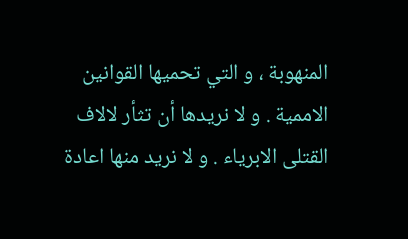المنهوبة ، و التي تحميها القوانين الاممية . و لا نريدها أن تثأر لالاف القتلى الابرياء . و لا نريد منها اعادة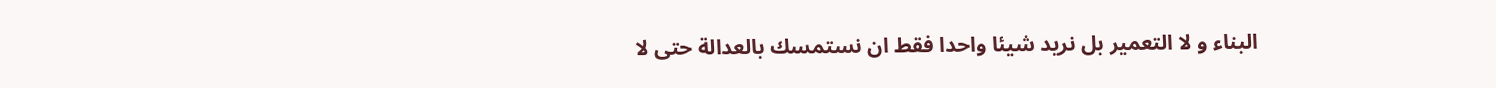البناء و لا التعمير بل نريد شيئا واحدا فقط ان نستمسك بالعدالة حتى لا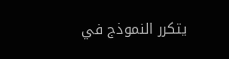يتكرر النموذج في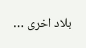بلاد اخرى …